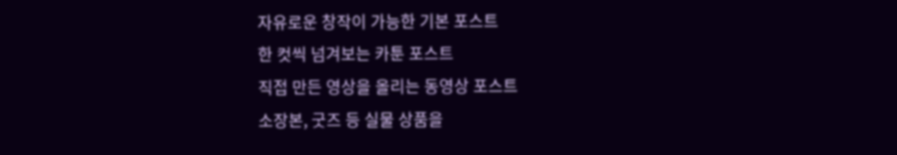자유로운 창작이 가능한 기본 포스트
한 컷씩 넘겨보는 카툰 포스트
직접 만든 영상을 올리는 동영상 포스트
소장본, 굿즈 등 실물 상품을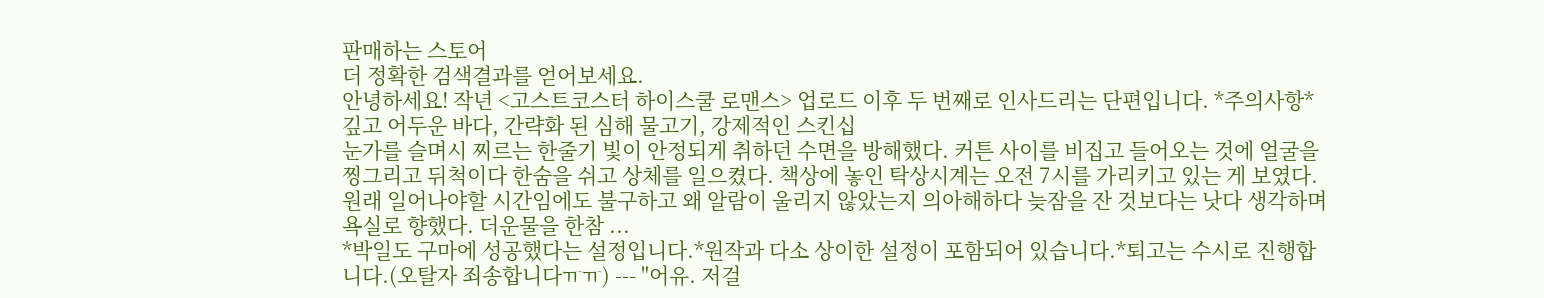판매하는 스토어
더 정확한 검색결과를 얻어보세요.
안녕하세요! 작년 <고스트코스터 하이스쿨 로맨스> 업로드 이후 두 번째로 인사드리는 단편입니다. *주의사항* 깊고 어두운 바다, 간략화 된 심해 물고기, 강제적인 스킨십
눈가를 슬며시 찌르는 한줄기 빛이 안정되게 취하던 수면을 방해했다. 커튼 사이를 비집고 들어오는 것에 얼굴을 찡그리고 뒤척이다 한숨을 쉬고 상체를 일으켰다. 책상에 놓인 탁상시계는 오전 7시를 가리키고 있는 게 보였다. 원래 일어나야할 시간임에도 불구하고 왜 알람이 울리지 않았는지 의아해하다 늦잠을 잔 것보다는 낫다 생각하며 욕실로 향했다. 더운물을 한참 ...
*박일도 구마에 성공했다는 설정입니다.*원작과 다소 상이한 설정이 포함되어 있습니다.*퇴고는 수시로 진행합니다.(오탈자 죄송합니다ㅠㅠ) --- "어유. 저걸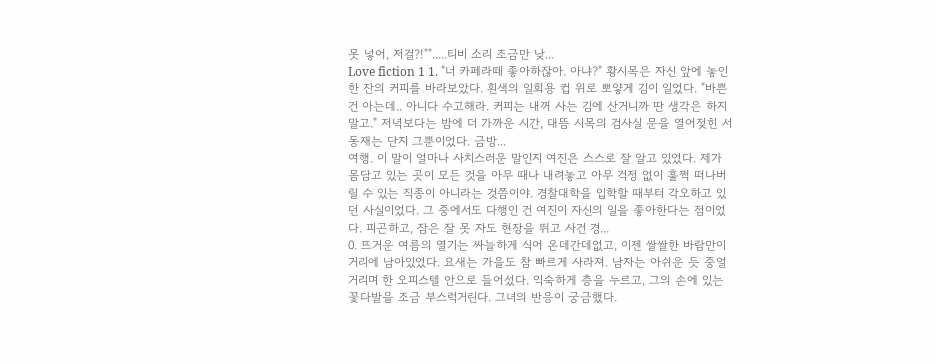못 넣어, 저걸?!"".....티비 소리 조금만 낮...
Love fiction 1 1. "너 카페라떼 좋아하잖아. 아냐?" 황시목은 자신 앞에 놓인 한 잔의 커피를 바라보았다. 흰색의 일회용 컵 위로 뽀얗게 김이 일었다. "바쁜건 아는데.. 아니다 수고해라. 커피는 내꺼 사는 김에 산거니까 딴 생각은 하지말고." 저녁보다는 밤에 더 가까운 시간, 대뜸 시목의 검사실 문을 열어젖힌 서동재는 단지 그뿐이었다. 금방...
여행. 이 말이 얼마나 사치스러운 말인지 여진은 스스로 잘 알고 있었다. 제가 몸담고 있는 곳이 모든 것을 아무 때나 내려놓고 아무 걱정 없이 훌쩍 떠나버릴 수 있는 직종이 아니라는 것쯤이야. 경찰대학을 입학할 때부터 각오하고 있던 사실이었다. 그 중에서도 다행인 건 여진이 자신의 일을 좋아한다는 점이었다. 피곤하고, 잠은 잘 못 자도 현장을 뛰고 사건 경...
0. 뜨거운 여름의 열기는 싸늘하게 식어 온데간데없고, 이젠 쌀쌀한 바람만이 거리에 남아있었다. 요새는 가을도 참 빠르게 사라져. 남자는 아쉬운 듯 중얼거리며 한 오피스텔 안으로 들어섰다. 익숙하게 층을 누르고, 그의 손에 있는 꽃다발을 조금 부스럭거린다. 그녀의 반응이 궁금했다.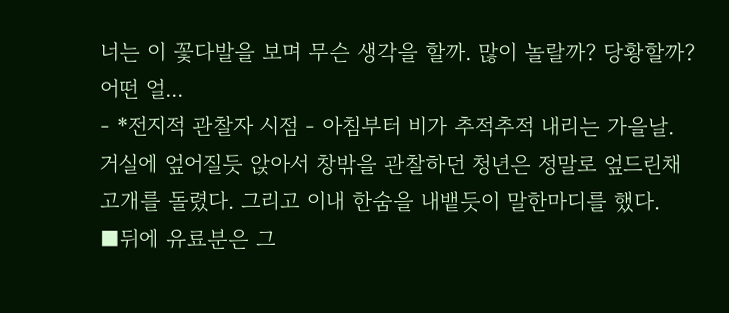너는 이 꽃다발을 보며 무슨 생각을 할까. 많이 놀랄까? 당황할까? 어떤 얼...
- *전지적 관찰자 시점 - 아침부터 비가 추적추적 내리는 가을날. 거실에 엎어질듯 앉아서 창밖을 관찰하던 청년은 정말로 엎드린채 고개를 돌렸다. 그리고 이내 한숨을 내뱉듯이 말한마디를 했다.
■뒤에 유료분은 그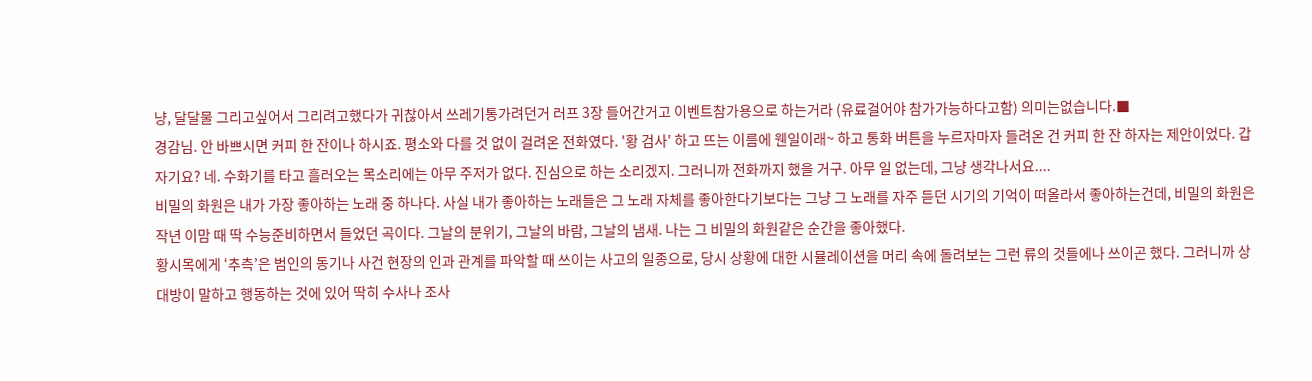냥, 달달물 그리고싶어서 그리려고했다가 귀찮아서 쓰레기통가려던거 러프 3장 들어간거고 이벤트참가용으로 하는거라 (유료걸어야 참가가능하다고함) 의미는없습니다.■
경감님. 안 바쁘시면 커피 한 잔이나 하시죠. 평소와 다를 것 없이 걸려온 전화였다. '황 검사' 하고 뜨는 이름에 웬일이래~ 하고 통화 버튼을 누르자마자 들려온 건 커피 한 잔 하자는 제안이었다. 갑자기요? 네. 수화기를 타고 흘러오는 목소리에는 아무 주저가 없다. 진심으로 하는 소리겠지. 그러니까 전화까지 했을 거구. 아무 일 없는데, 그냥 생각나서요....
비밀의 화원은 내가 가장 좋아하는 노래 중 하나다. 사실 내가 좋아하는 노래들은 그 노래 자체를 좋아한다기보다는 그냥 그 노래를 자주 듣던 시기의 기억이 떠올라서 좋아하는건데, 비밀의 화원은 작년 이맘 때 딱 수능준비하면서 들었던 곡이다. 그날의 분위기, 그날의 바람, 그날의 냄새. 나는 그 비밀의 화원같은 순간을 좋아했다.
황시목에게 ‘추측’은 범인의 동기나 사건 현장의 인과 관계를 파악할 때 쓰이는 사고의 일종으로, 당시 상황에 대한 시뮬레이션을 머리 속에 돌려보는 그런 류의 것들에나 쓰이곤 했다. 그러니까 상대방이 말하고 행동하는 것에 있어 딱히 수사나 조사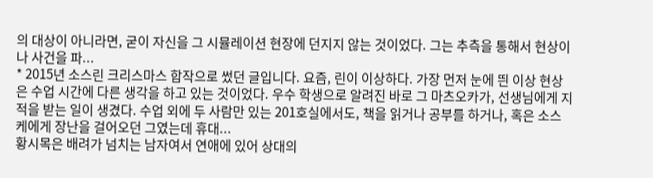의 대상이 아니라면, 굳이 자신을 그 시뮬레이션 현장에 던지지 않는 것이었다. 그는 추측을 통해서 현상이나 사건을 파...
* 2015년 소스린 크리스마스 합작으로 썼던 글입니다. 요즘, 린이 이상하다. 가장 먼저 눈에 띈 이상 현상은 수업 시간에 다른 생각을 하고 있는 것이었다. 우수 학생으로 알려진 바로 그 마츠오카가, 선생님에게 지적을 받는 일이 생겼다. 수업 외에 두 사람만 있는 201호실에서도, 책을 읽거나 공부를 하거나, 혹은 소스케에게 장난을 걸어오던 그였는데 휴대...
황시목은 배려가 넘치는 남자여서 연애에 있어 상대의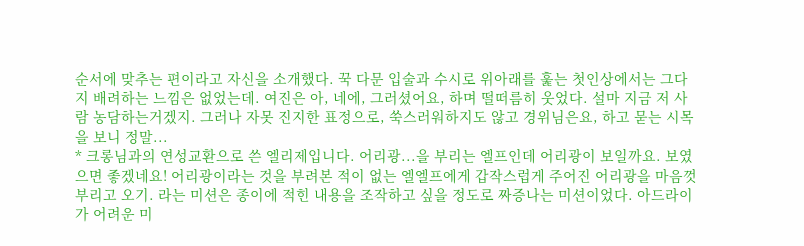순서에 맞추는 편이라고 자신을 소개했다. 꾹 다문 입술과 수시로 위아래를 훑는 첫인상에서는 그다지 배려하는 느낌은 없었는데. 여진은 아, 네에, 그러셨어요, 하며 떨떠름히 웃었다. 설마 지금 저 사람 농담하는거겠지. 그러나 자못 진지한 표정으로, 쑥스러워하지도 않고 경위님은요, 하고 묻는 시목을 보니 정말...
* 크롱님과의 연성교환으로 쓴 엘리제입니다. 어리광...을 부리는 엘프인데 어리광이 보일까요. 보였으면 좋겠네요! 어리광이라는 것을 부려본 적이 없는 엘엘프에게 갑작스럽게 주어진 어리광을 마음껏 부리고 오기. 라는 미션은 종이에 적힌 내용을 조작하고 싶을 정도로 짜증나는 미션이었다. 아드라이가 어려운 미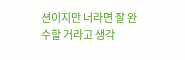션이지만 너라면 잘 완수할 거라고 생각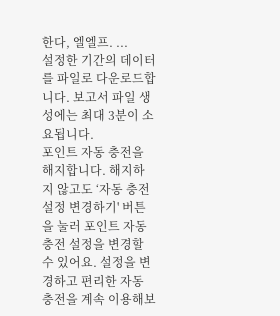한다, 엘엘프. ...
설정한 기간의 데이터를 파일로 다운로드합니다. 보고서 파일 생성에는 최대 3분이 소요됩니다.
포인트 자동 충전을 해지합니다. 해지하지 않고도 ‘자동 충전 설정 변경하기' 버튼을 눌러 포인트 자동 충전 설정을 변경할 수 있어요. 설정을 변경하고 편리한 자동 충전을 계속 이용해보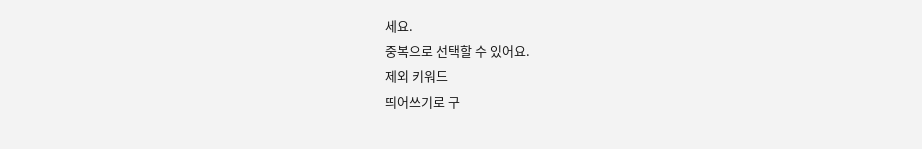세요.
중복으로 선택할 수 있어요.
제외 키워드
띄어쓰기로 구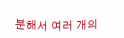분해서 여러 개의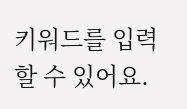키워드를 입력할 수 있어요.